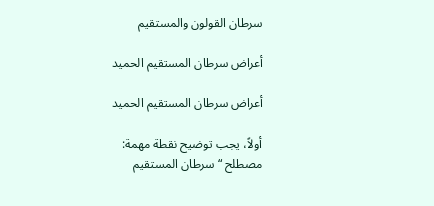سرطان القولون والمستقيم

أعراض سرطان المستقيم الحميد

أعراض سرطان المستقيم الحميد

أولاً، يجب توضيح نقطة مهمة: مصطلح “سرطان المستقيم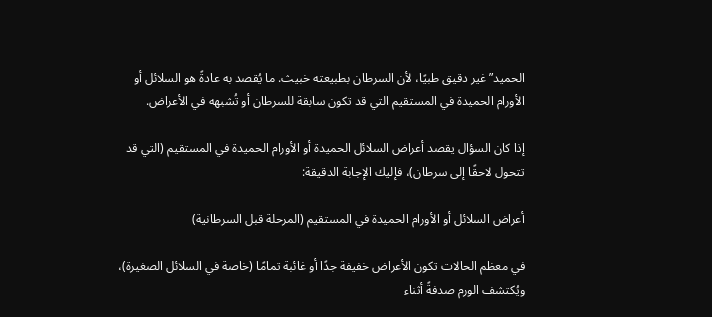الحميد” غير دقيق طبيًا، لأن السرطان بطبيعته خبيث. ما يُقصد به عادةً هو السلائل أو الأورام الحميدة في المستقيم التي قد تكون سابقة للسرطان أو تُشبهه في الأعراض.

إذا كان السؤال يقصد أعراض السلائل الحميدة أو الأورام الحميدة في المستقيم (التي قد تتحول لاحقًا إلى سرطان)، فإليك الإجابة الدقيقة:

أعراض السلائل أو الأورام الحميدة في المستقيم (المرحلة قبل السرطانية)

في معظم الحالات تكون الأعراض خفيفة جدًا أو غائبة تمامًا (خاصة في السلائل الصغيرة)، ويُكتشف الورم صدفةً أثناء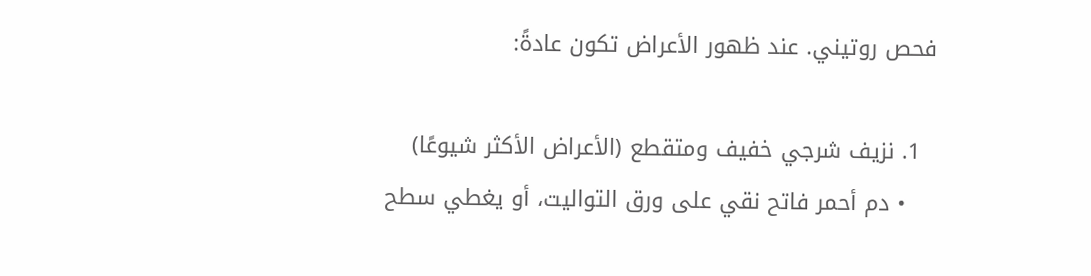فحص روتيني. عند ظهور الأعراض تكون عادةً:

  1. نزيف شرجي خفيف ومتقطع (الأعراض الأكثر شيوعًا)
    • دم أحمر فاتح نقي على ورق التواليت، أو يغطي سطح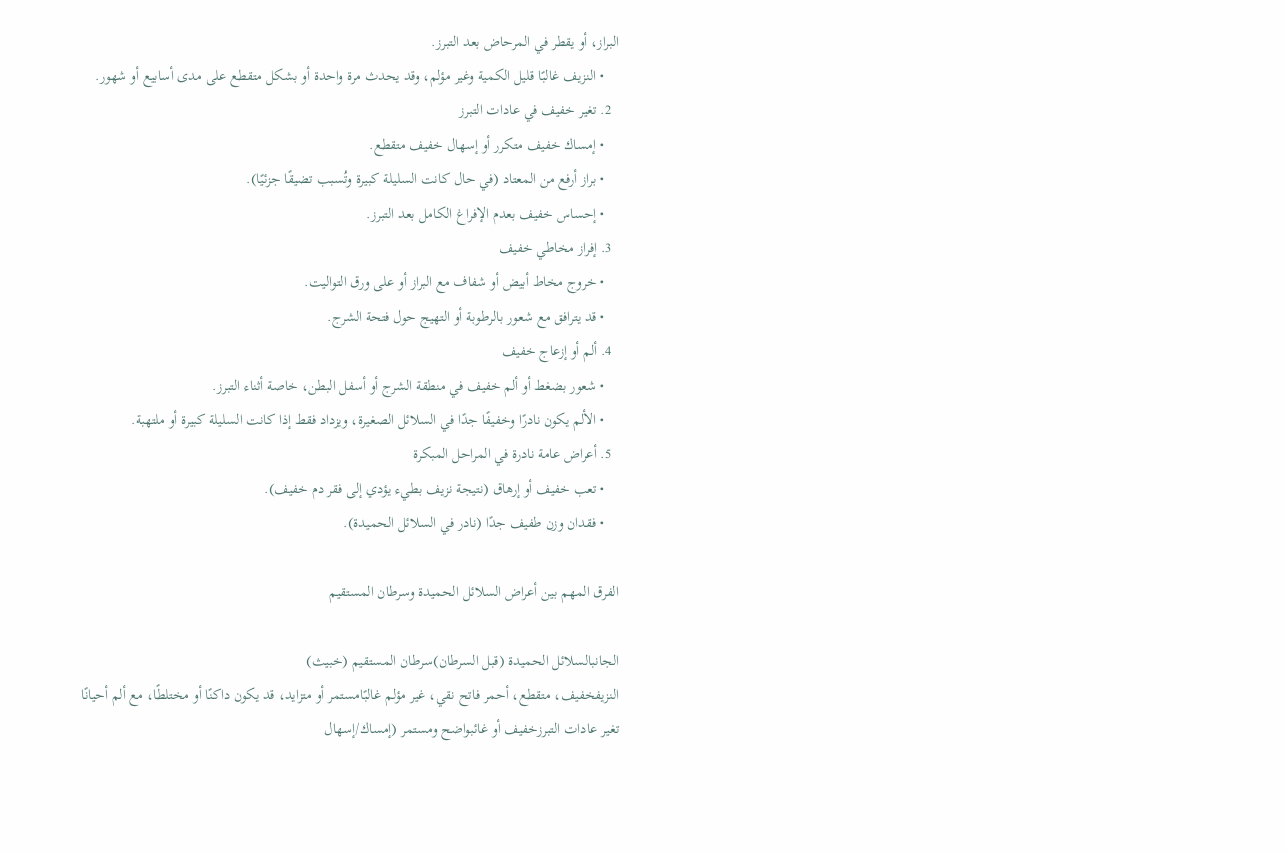البراز، أو يقطر في المرحاض بعد التبرز.
    • النزيف غالبًا قليل الكمية وغير مؤلم، وقد يحدث مرة واحدة أو بشكل متقطع على مدى أسابيع أو شهور.
  2. تغير خفيف في عادات التبرز
    • إمساك خفيف متكرر أو إسهال خفيف متقطع.
    • براز أرفع من المعتاد (في حال كانت السليلة كبيرة وتُسبب تضيقًا جزئيًا).
    • إحساس خفيف بعدم الإفراغ الكامل بعد التبرز.
  3. إفراز مخاطي خفيف
    • خروج مخاط أبيض أو شفاف مع البراز أو على ورق التواليت.
    • قد يترافق مع شعور بالرطوبة أو التهيج حول فتحة الشرج.
  4. ألم أو إزعاج خفيف
    • شعور بضغط أو ألم خفيف في منطقة الشرج أو أسفل البطن، خاصة أثناء التبرز.
    • الألم يكون نادرًا وخفيفًا جدًا في السلائل الصغيرة، ويزداد فقط إذا كانت السليلة كبيرة أو ملتهبة.
  5. أعراض عامة نادرة في المراحل المبكرة
    • تعب خفيف أو إرهاق (نتيجة نزيف بطيء يؤدي إلى فقر دم خفيف).
    • فقدان وزن طفيف جدًا (نادر في السلائل الحميدة).

الفرق المهم بين أعراض السلائل الحميدة وسرطان المستقيم

الجانبالسلائل الحميدة (قبل السرطان)سرطان المستقيم (خبيث)
النزيفخفيف، متقطع، أحمر فاتح نقي، غير مؤلم غالبًامستمر أو متزايد، قد يكون داكنًا أو مختلطًا، مع ألم أحيانًا
تغير عادات التبرزخفيف أو غائبواضح ومستمر (إمساك/إسهال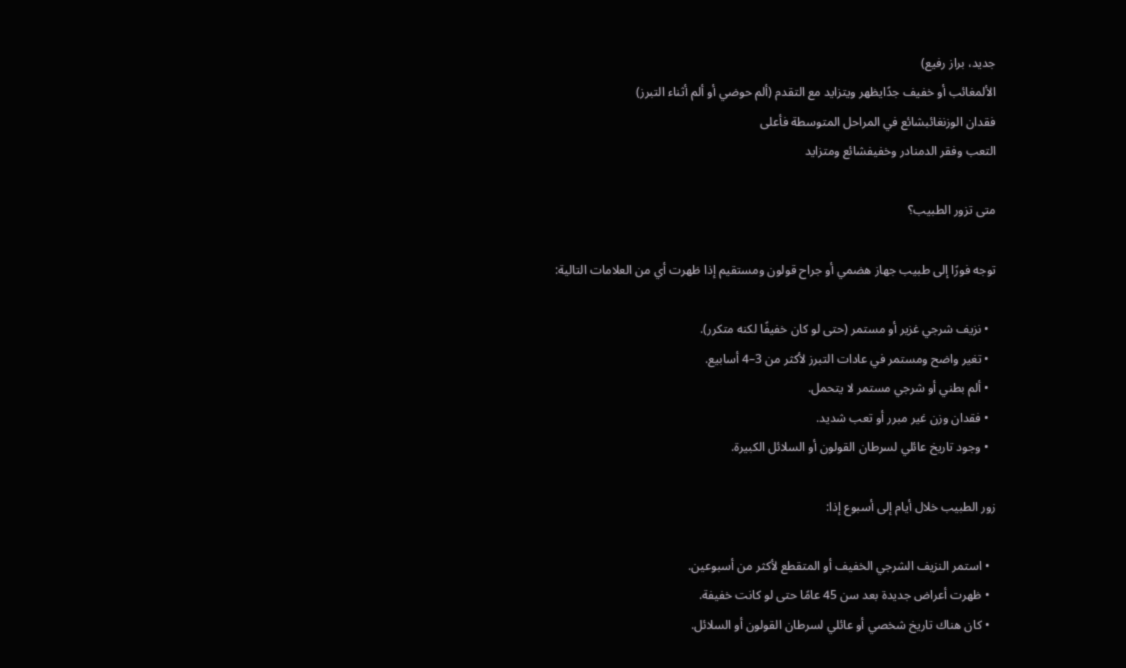جديد، براز رفيع)
الألمغائب أو خفيف جدًايظهر ويتزايد مع التقدم (ألم حوضي أو ألم أثناء التبرز)
فقدان الوزنغائبشائع في المراحل المتوسطة فأعلى
التعب وفقر الدمنادر وخفيفشائع ومتزايد

متى تزور الطبيب؟

توجه فورًا إلى طبيب جهاز هضمي أو جراح قولون ومستقيم إذا ظهرت أي من العلامات التالية:

  • نزيف شرجي غزير أو مستمر (حتى لو كان خفيفًا لكنه متكرر).
  • تغير واضح ومستمر في عادات التبرز لأكثر من 3–4 أسابيع.
  • ألم بطني أو شرجي مستمر لا يتحمل.
  • فقدان وزن غير مبرر أو تعب شديد.
  • وجود تاريخ عائلي لسرطان القولون أو السلائل الكبيرة.

زور الطبيب خلال أيام إلى أسبوع إذا:

  • استمر النزيف الشرجي الخفيف أو المتقطع لأكثر من أسبوعين.
  • ظهرت أعراض جديدة بعد سن 45 عامًا حتى لو كانت خفيفة.
  • كان هناك تاريخ شخصي أو عائلي لسرطان القولون أو السلائل.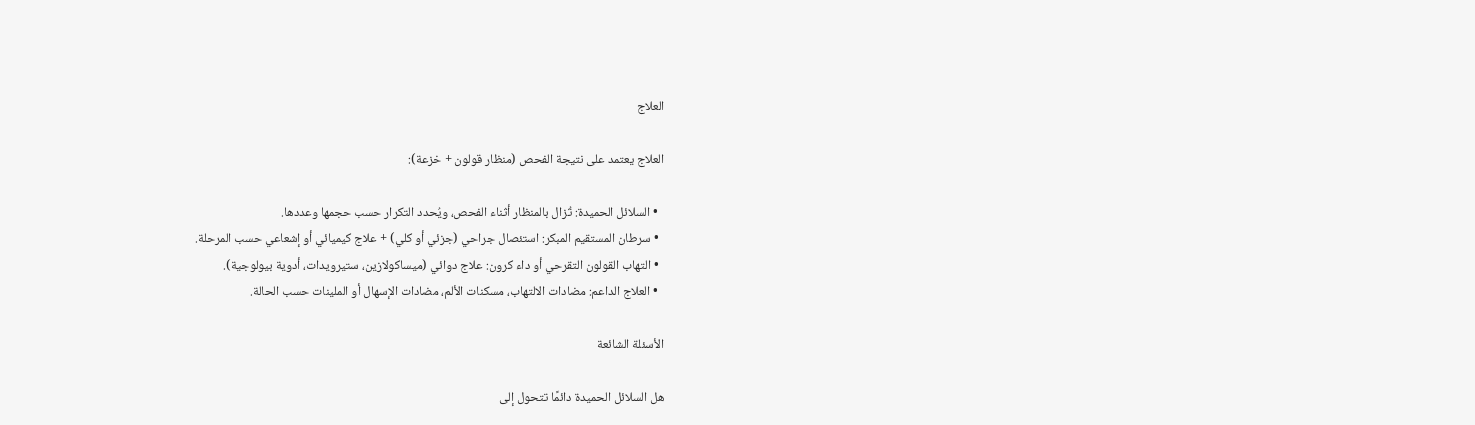العلاج

العلاج يعتمد على نتيجة الفحص (منظار قولون + خزعة):

  • السلائل الحميدة: تُزال بالمنظار أثناء الفحص، ويُحدد التكرار حسب حجمها وعددها.
  • سرطان المستقيم المبكر: استئصال جراحي (جزئي أو كلي) + علاج كيميائي أو إشعاعي حسب المرحلة.
  • التهاب القولون التقرحي أو داء كرون: علاج دوائي (ميساكولازين، ستيرويدات، أدوية بيولوجية).
  • العلاج الداعم: مضادات الالتهاب، مسكنات الألم، مضادات الإسهال أو الملينات حسب الحالة.

الأسئلة الشائعة

هل السلائل الحميدة دائمًا تتحول إلى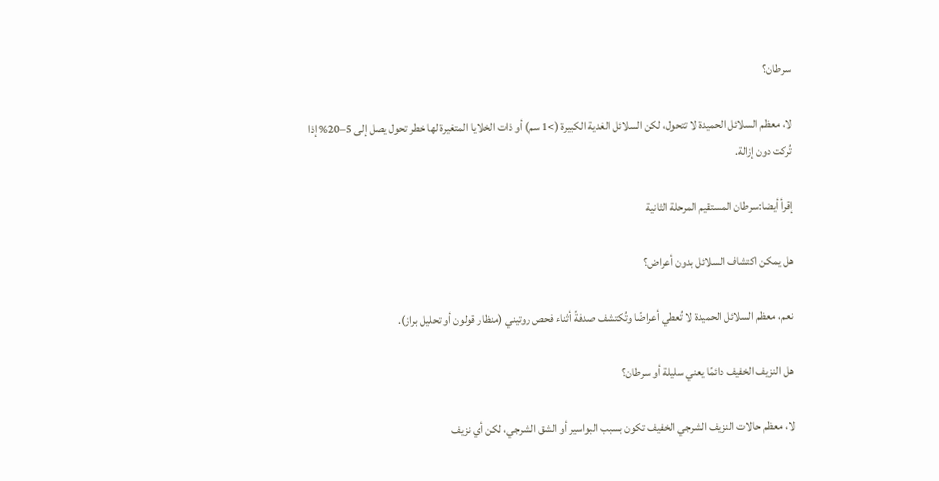سرطان؟

لا، معظم السلائل الحميدة لا تتحول، لكن السلائل الغدية الكبيرة (>1 سم) أو ذات الخلايا المتغيرة لها خطر تحول يصل إلى 5–20% إذا تُركت دون إزالة.

إقرأ أيضا:سرطان المستقيم المرحلة الثانية

هل يمكن اكتشاف السلائل بدون أعراض؟

نعم، معظم السلائل الحميدة لا تُعطي أعراضًا وتُكتشف صدفةً أثناء فحص روتيني (منظار قولون أو تحليل براز).

هل النزيف الخفيف دائمًا يعني سليلة أو سرطان؟

لا، معظم حالات النزيف الشرجي الخفيف تكون بسبب البواسير أو الشق الشرجي، لكن أي نزيف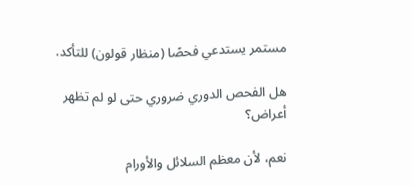مستمر يستدعي فحصًا (منظار قولون) للتأكد.

هل الفحص الدوري ضروري حتى لو لم تظهر أعراض؟

نعم، لأن معظم السلائل والأورام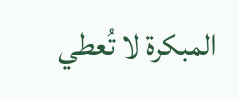المبكرة لا تُعطي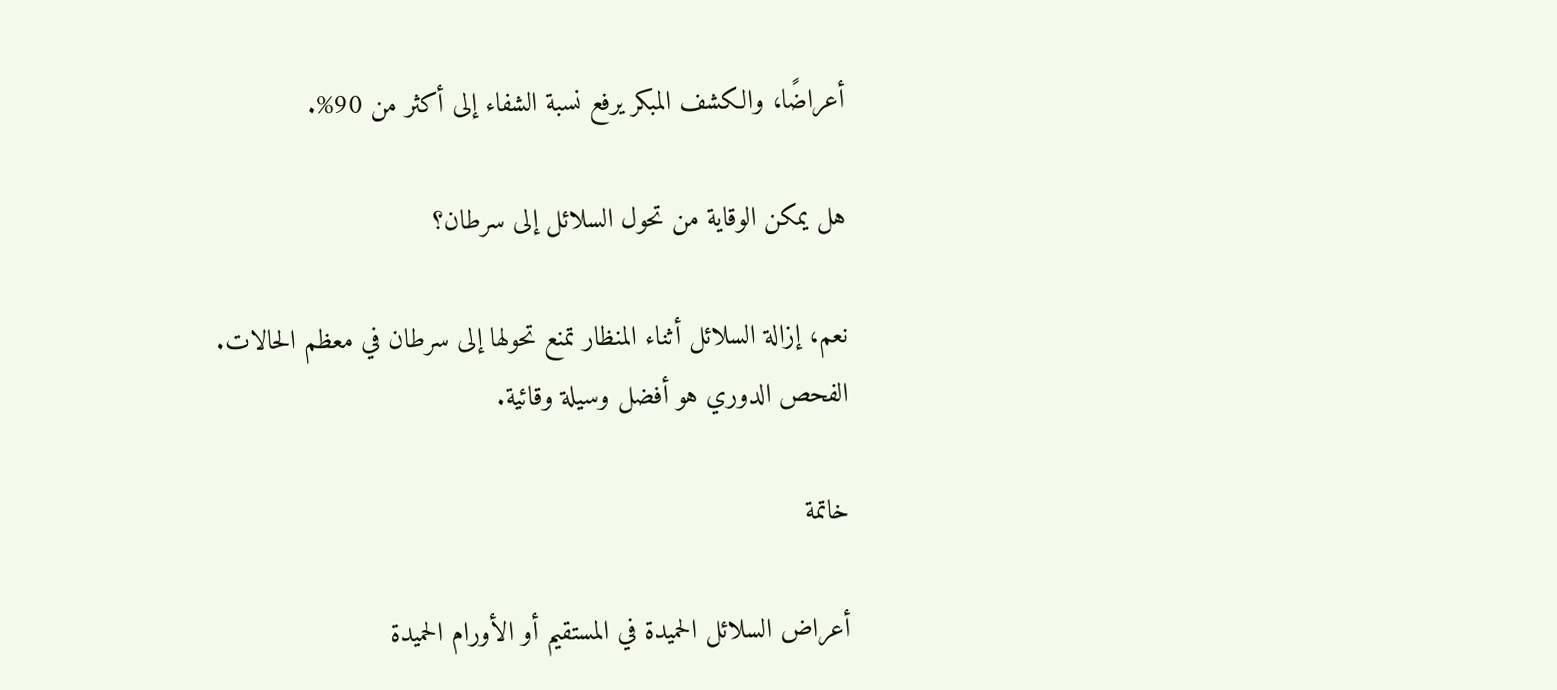أعراضًا، والكشف المبكر يرفع نسبة الشفاء إلى أكثر من 90%.

هل يمكن الوقاية من تحول السلائل إلى سرطان؟

نعم، إزالة السلائل أثناء المنظار تمنع تحولها إلى سرطان في معظم الحالات. الفحص الدوري هو أفضل وسيلة وقائية.

خاتمة

أعراض السلائل الحميدة في المستقيم أو الأورام الحميدة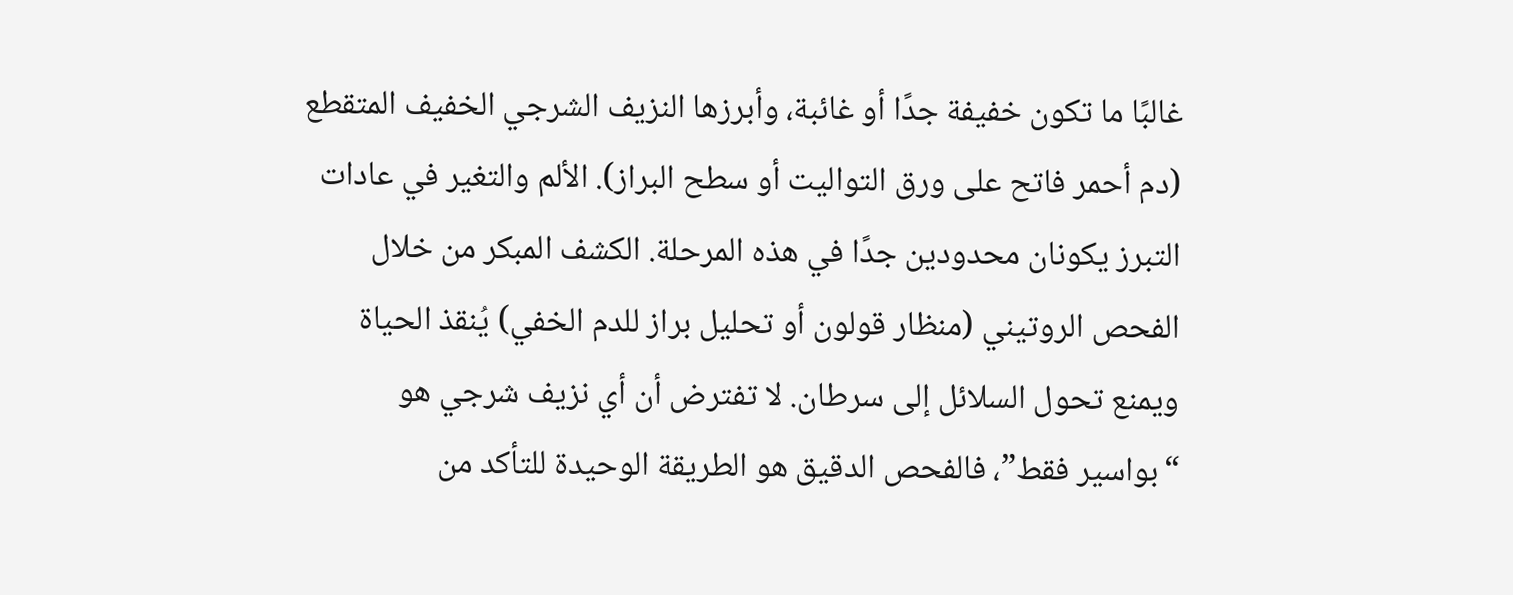غالبًا ما تكون خفيفة جدًا أو غائبة، وأبرزها النزيف الشرجي الخفيف المتقطع (دم أحمر فاتح على ورق التواليت أو سطح البراز). الألم والتغير في عادات التبرز يكونان محدودين جدًا في هذه المرحلة. الكشف المبكر من خلال الفحص الروتيني (منظار قولون أو تحليل براز للدم الخفي) يُنقذ الحياة ويمنع تحول السلائل إلى سرطان. لا تفترض أن أي نزيف شرجي هو “بواسير فقط”، فالفحص الدقيق هو الطريقة الوحيدة للتأكد من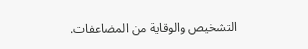التشخيص والوقاية من المضاعفات.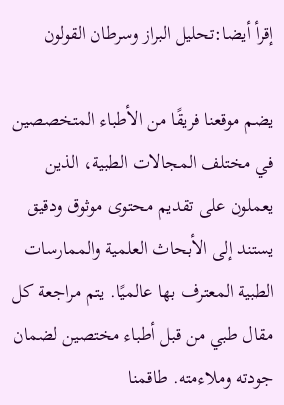إقرأ أيضا:تحليل البراز وسرطان القولون

يضم موقعنا فريقًا من الأطباء المتخصصين في مختلف المجالات الطبية، الذين يعملون على تقديم محتوى موثوق ودقيق يستند إلى الأبحاث العلمية والممارسات الطبية المعترف بها عالميًا. يتم مراجعة كل مقال طبي من قبل أطباء مختصين لضمان جودته وملاءمته. طاقمنا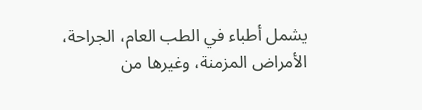يشمل أطباء في الطب العام، الجراحة، الأمراض المزمنة، وغيرها من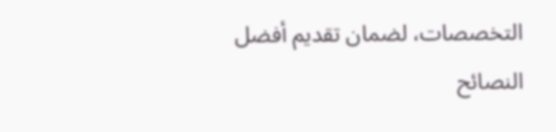التخصصات، لضمان تقديم أفضل النصائح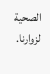الصحية لزوارنا.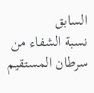السابق
نسبة الشفاء من سرطان المستقيم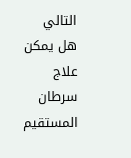التالي
هل يمكن علاج سرطان المستقيم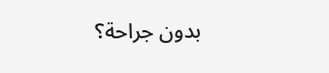بدون جراحة؟